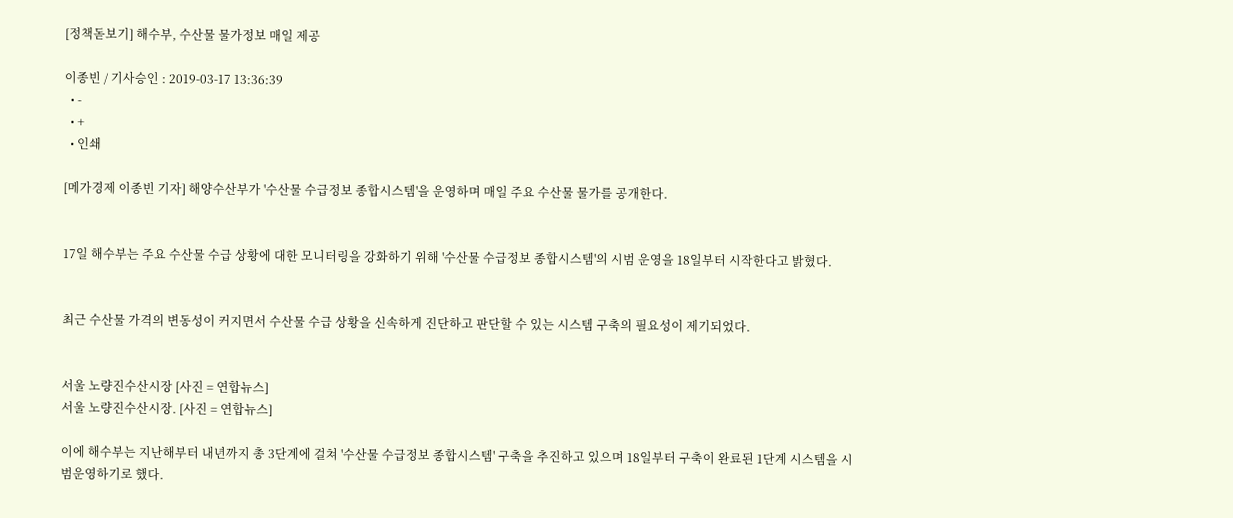[정책돋보기] 해수부, 수산물 물가정보 매일 제공

이종빈 / 기사승인 : 2019-03-17 13:36:39
  • -
  • +
  • 인쇄

[메가경제 이종빈 기자] 해양수산부가 '수산물 수급정보 종합시스템'을 운영하며 매일 주요 수산물 물가를 공개한다.


17일 해수부는 주요 수산물 수급 상황에 대한 모니터링을 강화하기 위해 '수산물 수급정보 종합시스템'의 시범 운영을 18일부터 시작한다고 밝혔다.


최근 수산물 가격의 변동성이 커지면서 수산물 수급 상황을 신속하게 진단하고 판단할 수 있는 시스템 구축의 필요성이 제기되었다.


서울 노량진수산시장 [사진 = 연합뉴스]
서울 노량진수산시장. [사진 = 연합뉴스]

이에 해수부는 지난해부터 내년까지 총 3단계에 걸쳐 '수산물 수급정보 종합시스템' 구축을 추진하고 있으며 18일부터 구축이 완료된 1단계 시스템을 시범운영하기로 했다.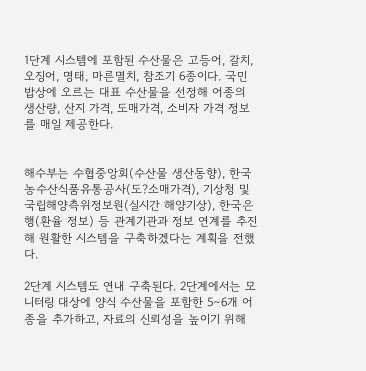1단계 시스템에 포함된 수산물은 고등어, 갈치, 오징어, 명태, 마른멸치, 참조기 6종이다. 국민 밥상에 오르는 대표 수산물을 선정해 어종의 생산량, 산지 가격, 도매가격, 소비자 가격 정보를 매일 제공한다.


해수부는 수협중앙회(수산물 생산동향), 한국농수산식품유통공사(도?소매가격), 기상청 및 국립해양측위정보원(실시간 해양기상), 한국은행(환율 정보) 등 관계기관과 정보 연계를 추진해 원활한 시스템을 구축하겠다는 계획을 전했다.

2단계 시스템도 연내 구축된다. 2단계에서는 모니터링 대상에 양식 수산물을 포함한 5∼6개 어종을 추가하고, 자료의 신뢰성을 높이기 위해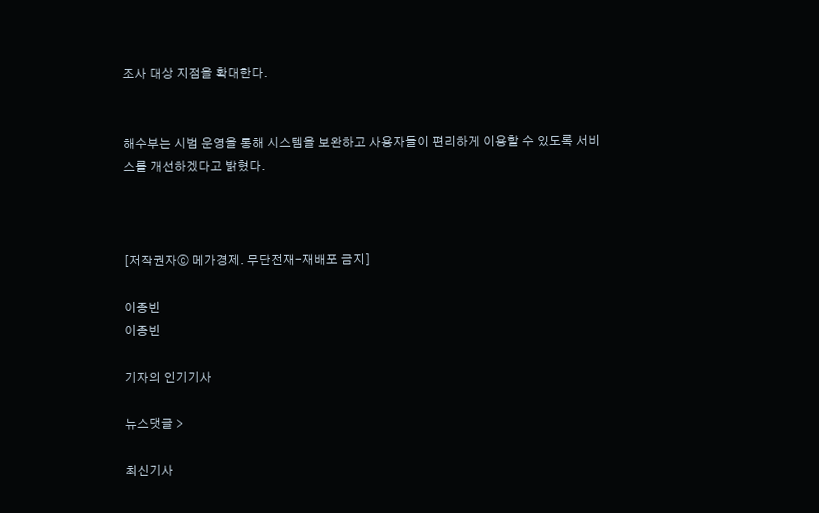조사 대상 지점을 확대한다.


해수부는 시범 운영을 통해 시스템을 보완하고 사용자들이 편리하게 이용할 수 있도록 서비스를 개선하겠다고 밝혔다.



[저작권자ⓒ 메가경제. 무단전재-재배포 금지]

이종빈
이종빈

기자의 인기기사

뉴스댓글 >

최신기사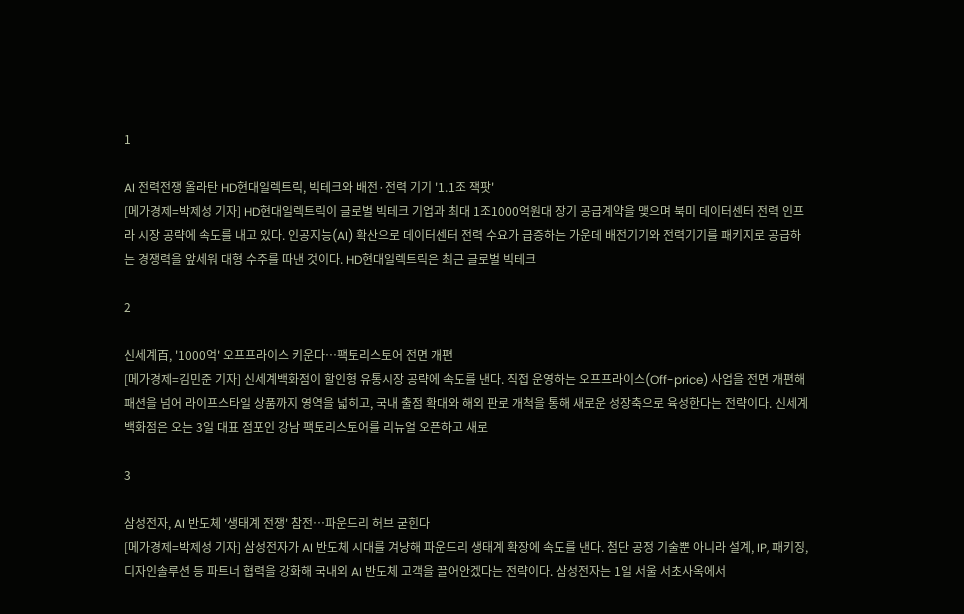1

AI 전력전쟁 올라탄 HD현대일렉트릭, 빅테크와 배전·전력 기기 '1.1조 잭팟'
[메가경제=박제성 기자] HD현대일렉트릭이 글로벌 빅테크 기업과 최대 1조1000억원대 장기 공급계약을 맺으며 북미 데이터센터 전력 인프라 시장 공략에 속도를 내고 있다. 인공지능(AI) 확산으로 데이터센터 전력 수요가 급증하는 가운데 배전기기와 전력기기를 패키지로 공급하는 경쟁력을 앞세워 대형 수주를 따낸 것이다. HD현대일렉트릭은 최근 글로벌 빅테크

2

신세계百, '1000억' 오프프라이스 키운다…팩토리스토어 전면 개편
[메가경제=김민준 기자] 신세계백화점이 할인형 유통시장 공략에 속도를 낸다. 직접 운영하는 오프프라이스(Off-price) 사업을 전면 개편해 패션을 넘어 라이프스타일 상품까지 영역을 넓히고, 국내 출점 확대와 해외 판로 개척을 통해 새로운 성장축으로 육성한다는 전략이다. 신세계백화점은 오는 3일 대표 점포인 강남 팩토리스토어를 리뉴얼 오픈하고 새로

3

삼성전자, AI 반도체 '생태계 전쟁' 참전…파운드리 허브 굳힌다
[메가경제=박제성 기자] 삼성전자가 AI 반도체 시대를 겨냥해 파운드리 생태계 확장에 속도를 낸다. 첨단 공정 기술뿐 아니라 설계, IP, 패키징, 디자인솔루션 등 파트너 협력을 강화해 국내외 AI 반도체 고객을 끌어안겠다는 전략이다. 삼성전자는 1일 서울 서초사옥에서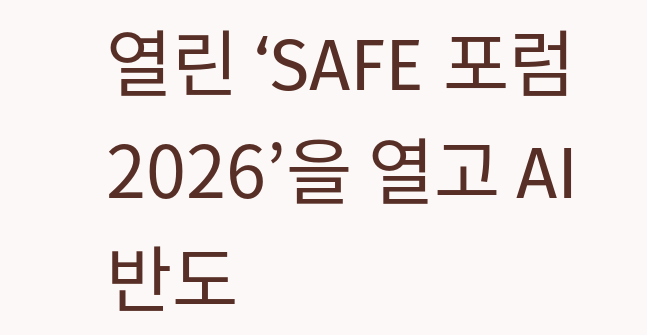열린 ‘SAFE 포럼 2026’을 열고 AI 반도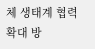체 생태계 협력 확대 방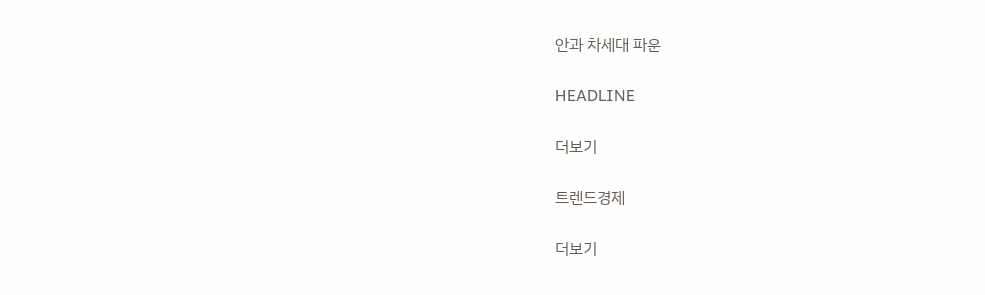안과 차세대 파운

HEADLINE

더보기

트렌드경제

더보기